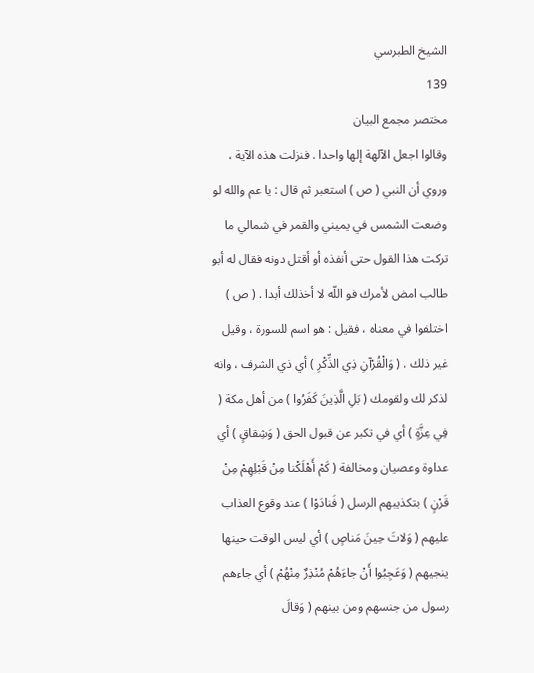الشيخ الطبرسي
139
مختصر مجمع البيان
وقالوا اجعل الآلهة إلها واحدا . فنزلت هذه الآية ، وروي أن النبي ( ص ) استعبر ثم قال : يا عم والله لو وضعت الشمس في يميني والقمر في شمالي ما تركت هذا القول حتى أنفذه أو أقتل دونه فقال له أبو طالب امض لأمرك فو اللّه لا أخذلك أبدا . ( ص ) اختلفوا في معناه ، فقيل : هو اسم للسورة ، وقيل غير ذلك . ( وَالْقُرْآنِ ذِي الذِّكْرِ ) أي ذي الشرف ، وانه لذكر لك ولقومك ( بَلِ الَّذِينَ كَفَرُوا ) من أهل مكة ( فِي عِزَّةٍ ) أي في تكبر عن قبول الحق ( وَشِقاقٍ ) أي عداوة وعصيان ومخالفة ( كَمْ أَهْلَكْنا مِنْ قَبْلِهِمْ مِنْ قَرْنٍ ) بتكذيبهم الرسل ( فَنادَوْا ) عند وقوع العذاب عليهم ( وَلاتَ حِينَ مَناصٍ ) أي ليس الوقت حينها ينجيهم ( وَعَجِبُوا أَنْ جاءَهُمْ مُنْذِرٌ مِنْهُمْ ) أي جاءهم رسول من جنسهم ومن بينهم ( وَقالَ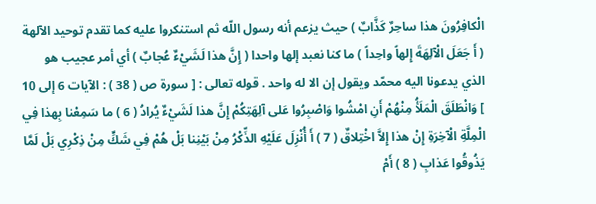الْكافِرُونَ هذا ساحِرٌ كَذَّابٌ ) حيث يزعم أنه رسول اللّه ثم استنكروا عليه كما تقدم توحيد الآلهة ( أَ جَعَلَ الْآلِهَةَ إِلهاً واحِداً ) ما كنا نعبد إلها واحدا ( إِنَّ هذا لَشَيْءٌ عُجابٌ ) أي أمر عجيب هو الذي يدعونا اليه محمّد ويقول إن الا له واحد . قوله تعالى : [ سورة ص ( 38 ) : الآيات 6 إلى 10 ] وَانْطَلَقَ الْمَلَأُ مِنْهُمْ أَنِ امْشُوا وَاصْبِرُوا عَلى آلِهَتِكُمْ إِنَّ هذا لَشَيْءٌ يُرادُ ( 6 ) ما سَمِعْنا بِهذا فِي الْمِلَّةِ الْآخِرَةِ إِنْ هذا إِلاَّ اخْتِلاقٌ ( 7 ) أَ أُنْزِلَ عَلَيْهِ الذِّكْرُ مِنْ بَيْنِنا بَلْ هُمْ فِي شَكٍّ مِنْ ذِكْرِي بَلْ لَمَّا يَذُوقُوا عَذابِ ( 8 ) أَمْ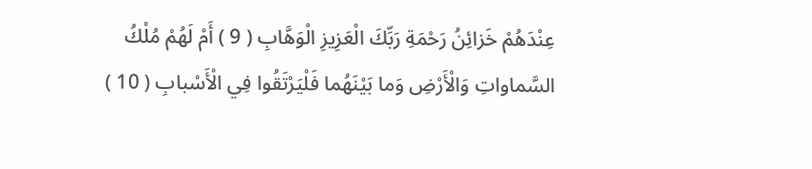عِنْدَهُمْ خَزائِنُ رَحْمَةِ رَبِّكَ الْعَزِيزِ الْوَهَّابِ ( 9 ) أَمْ لَهُمْ مُلْكُ السَّماواتِ وَالْأَرْضِ وَما بَيْنَهُما فَلْيَرْتَقُوا فِي الْأَسْبابِ ( 10 )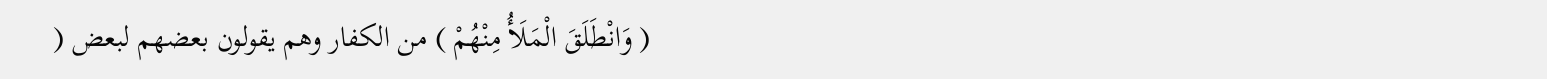( وَانْطَلَقَ الْمَلَأُ مِنْهُمْ ) من الكفار وهم يقولون بعضهم لبعض (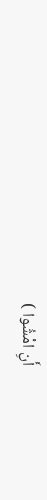أَنِ امْشُوا )